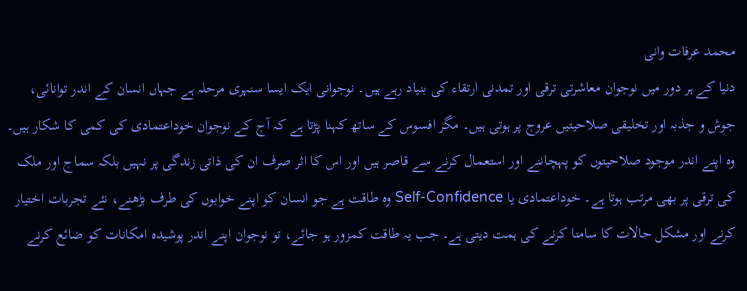محمد عرفات وانی
دنیا کے ہر دور میں نوجوان معاشرتی ترقی اور تمدنی ارتقاء کی بنیاد رہے ہیں۔ نوجوانی ایک ایسا سنہری مرحلہ ہے جہاں انسان کے اندر توانائی، جوش و جذبہ اور تخلیقی صلاحیتیں عروج پر ہوتی ہیں۔ مگر افسوس کے ساتھ کہنا پڑتا ہے کہ آج کے نوجوان خوداعتمادی کی کمی کا شکار ہیں۔ وہ اپنے اندر موجود صلاحیتوں کو پہچاننے اور استعمال کرنے سے قاصر ہیں اور اس کا اثر صرف ان کی ذاتی زندگی پر نہیں بلکہ سماج اور ملک کی ترقی پر بھی مرتب ہوتا ہے۔ خوداعتمادی یا Self-Confidence وہ طاقت ہے جو انسان کو اپنے خوابوں کی طرف بڑھنے، نئے تجربات اختیار کرنے اور مشکل حالات کا سامنا کرنے کی ہمت دیتی ہے۔ جب یہ طاقت کمزور ہو جائے، تو نوجوان اپنے اندر پوشیدہ امکانات کو ضائع کرنے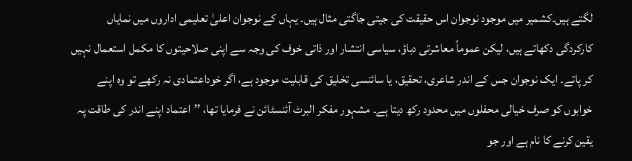لگتے ہیں۔کشمیر میں موجود نوجوان اس حقیقت کی جیتی جاگتی مثال ہیں۔ یہاں کے نوجوان اعلیٰ تعلیمی اداروں میں نمایاں کارکردگی دکھاتے ہیں، لیکن عموماً معاشرتی دباؤ، سیاسی انتشار اور ذاتی خوف کی وجہ سے اپنی صلاحیتوں کا مکمل استعمال نہیں کر پاتے۔ ایک نوجوان جس کے اندر شاعری، تحقیق، یا سائنسی تخلیق کی قابلیت موجود ہے، اگر خوداعتمادی نہ رکھے تو وہ اپنے خوابوں کو صرف خیالی محفلوں میں محدود رکھ دیتا ہے۔ مشہور مفکر البرٹ آئنسٹائن نے فرمایا تھا، ’’اعتماد اپنے اندر کی طاقت پہ یقین کرنے کا نام ہے اور جو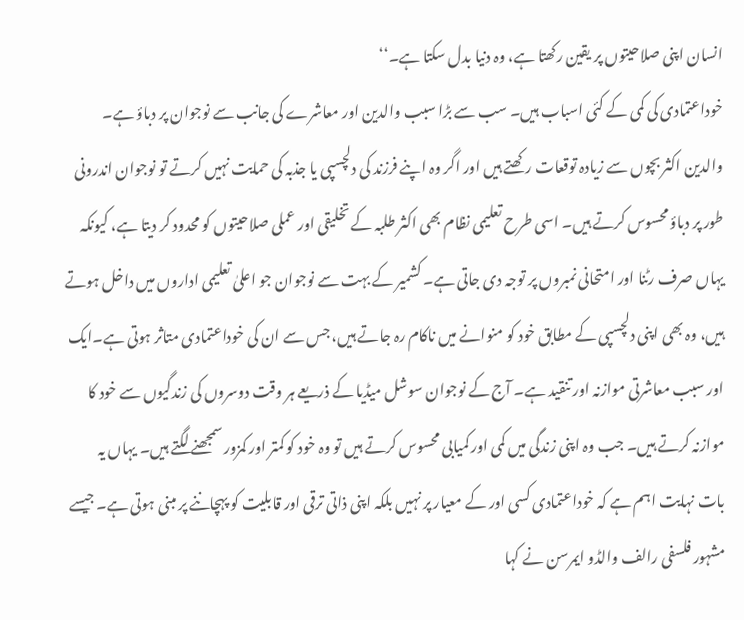انسان اپنی صلاحیتوں پر یقین رکھتا ہے، وہ دنیا بدل سکتا ہے۔‘‘
خوداعتمادی کی کمی کے کئی اسباب ہیں۔ سب سے بڑا سبب والدین اور معاشرے کی جانب سے نوجوان پر دباؤ ہے۔ والدین اکثر بچوں سے زیادہ توقعات رکھتے ہیں اور اگر وہ اپنے فرزند کی دلچسپی یا جذبہ کی حمایت نہیں کرتے تو نوجوان اندرونی طور پر دباؤ محسوس کرتے ہیں۔ اسی طرح تعلیمی نظام بھی اکثر طلبہ کے تخلیقی اور عملی صلاحیتوں کو محدود کر دیتا ہے، کیونکہ یہاں صرف رٹنا اور امتحانی نمبروں پر توجہ دی جاتی ہے۔ کشمیر کے بہت سے نوجوان جو اعلیٰ تعلیمی اداروں میں داخل ہوتے ہیں، وہ بھی اپنی دلچسپی کے مطابق خود کو منوانے میں ناکام رہ جاتے ہیں، جس سے ان کی خوداعتمادی متاثر ہوتی ہے۔ایک اور سبب معاشرتی موازنہ اور تنقید ہے۔ آج کے نوجوان سوشل میڈیا کے ذریعے ہر وقت دوسروں کی زندگیوں سے خود کا موازنہ کرتے ہیں۔ جب وہ اپنی زندگی میں کمی اور کمیابی محسوس کرتے ہیں تو وہ خود کو کمتر اور کمزور سمجھنے لگتے ہیں۔ یہاں یہ بات نہایت اہم ہے کہ خوداعتمادی کسی اور کے معیار پر نہیں بلکہ اپنی ذاتی ترقی اور قابلیت کو پہچاننے پر مبنی ہوتی ہے۔ جیسے مشہور فلسفی رالف والڈو ایمرسن نے کہا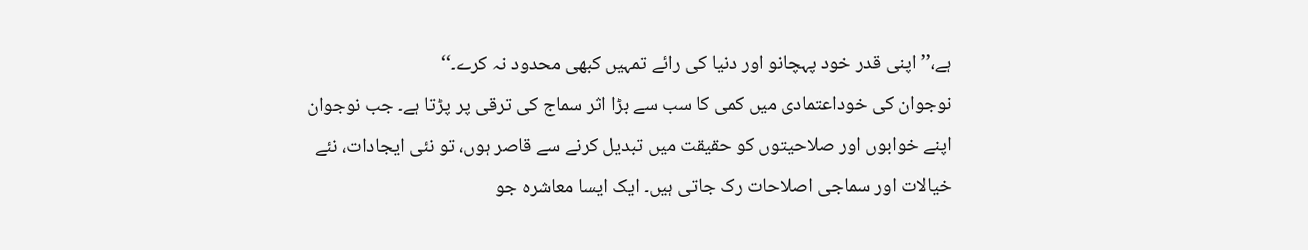ہے،’’اپنی قدر خود پہچانو اور دنیا کی رائے تمہیں کبھی محدود نہ کرے۔‘‘
نوجوان کی خوداعتمادی میں کمی کا سب سے بڑا اثر سماج کی ترقی پر پڑتا ہے۔ جب نوجوان اپنے خوابوں اور صلاحیتوں کو حقیقت میں تبدیل کرنے سے قاصر ہوں، تو نئی ایجادات، نئے خیالات اور سماجی اصلاحات رک جاتی ہیں۔ ایک ایسا معاشرہ جو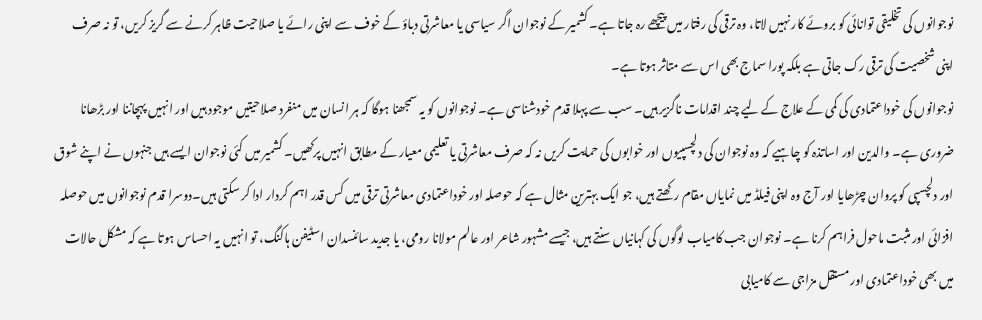نوجوانوں کی تخلیقی توانائی کو بروئے کار نہیں لاتا، وہ ترقی کی رفتار میں پیچھے رہ جاتا ہے۔ کشمیر کے نوجوان اگر سیاسی یا معاشرتی دباؤ کے خوف سے اپنی رائے یا صلاحیت ظاہر کرنے سے گریز کریں، تو نہ صرف اپنی شخصیت کی ترقی رک جاتی ہے بلکہ پورا سماج بھی اس سے متاثر ہوتا ہے۔
نوجوانوں کی خوداعتمادی کی کمی کے علاج کے لیے چند اقدامات ناگزیر ہیں۔ سب سے پہلا قدم خودشناسی ہے۔ نوجوانوں کو یہ سمجھنا ہوگا کہ ہر انسان میں منفرد صلاحیتیں موجود ہیں اور انہیں پہچاننا اور بڑھانا ضروری ہے۔ والدین اور اساتذہ کو چاہیے کہ وہ نوجوان کی دلچسپیوں اور خوابوں کی حمایت کریں نہ کہ صرف معاشرتی یا تعلیمی معیار کے مطابق انہیں پرکھیں۔ کشمیر میں کئی نوجوان ایسے ہیں جنہوں نے اپنے شوق اور دلچسپی کو پروان چڑھایا اور آج وہ اپنی فیلڈ میں نمایاں مقام رکھتے ہیں، جو ایک بہترین مثال ہے کہ حوصلہ اور خوداعتمادی معاشرتی ترقی میں کس قدر اہم کردار ادا کر سکتی ہیں۔دوسرا قدم نوجوانوں میں حوصلہ افزائی اور مثبت ماحول فراہم کرنا ہے۔ نوجوان جب کامیاب لوگوں کی کہانیاں سنتے ہیں، جیسے مشہور شاعر اور عالم مولانا رومی، یا جدید سائنسدان اسٹیفن ہاکنگ، تو انہیں یہ احساس ہوتا ہے کہ مشکل حالات میں بھی خوداعتمادی اور مستقل مزاجی سے کامیابی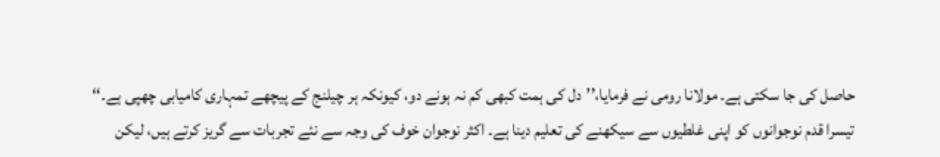حاصل کی جا سکتی ہے۔ مولانا رومی نے فرمایا،’’دل کی ہمت کبھی کم نہ ہونے دو، کیونکہ ہر چیلنج کے پیچھے تمہاری کامیابی چھپی ہے۔‘‘
تیسرا قدم نوجوانوں کو اپنی غلطیوں سے سیکھنے کی تعلیم دینا ہے۔ اکثر نوجوان خوف کی وجہ سے نئے تجربات سے گریز کرتے ہیں، لیکن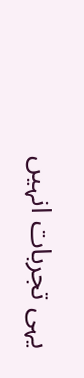یہی تجربات انہیں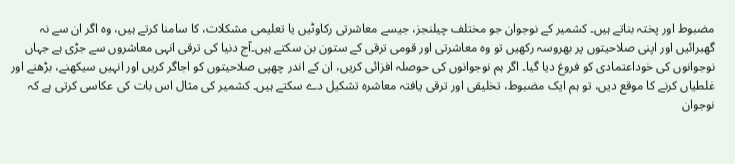مضبوط اور پختہ بناتے ہیں۔ کشمیر کے نوجوان جو مختلف چیلنجز، جیسے معاشرتی رکاوٹیں یا تعلیمی مشکلات، کا سامنا کرتے ہیں، وہ اگر ان سے نہ گھبرائیں اور اپنی صلاحیتوں پر بھروسہ رکھیں تو وہ معاشرتی اور قومی ترقی کے ستون بن سکتے ہیں۔آج دنیا کی ترقی انہی معاشروں سے جڑی ہے جہاں نوجوانوں کی خوداعتمادی کو فروغ دیا گیا۔ اگر ہم نوجوانوں کی حوصلہ افزائی کریں، ان کے اندر چھپی صلاحیتوں کو اجاگر کریں اور انہیں سیکھنے، بڑھنے اور غلطیاں کرنے کا موقع دیں، تو ہم ایک مضبوط، تخلیقی اور ترقی یافتہ معاشرہ تشکیل دے سکتے ہیں۔ کشمیر کی مثال اس بات کی عکاسی کرتی ہے کہ نوجوان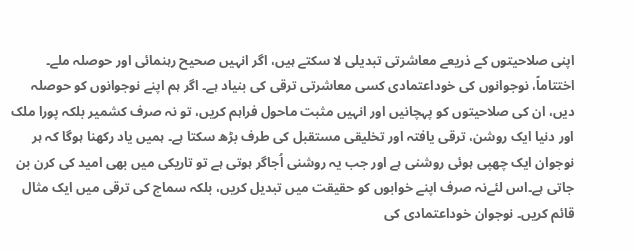اپنی صلاحیتوں کے ذریعے معاشرتی تبدیلی لا سکتے ہیں، اگر انہیں صحیح رہنمائی اور حوصلہ ملے۔
اختتاماً، نوجوانوں کی خوداعتمادی کسی معاشرتی ترقی کی بنیاد ہے۔ اگر ہم اپنے نوجوانوں کو حوصلہ دیں، ان کی صلاحیتوں کو پہچانیں اور انہیں مثبت ماحول فراہم کریں، تو نہ صرف کشمیر بلکہ پورا ملک اور دنیا ایک روشن، ترقی یافتہ اور تخلیقی مستقبل کی طرف بڑھ سکتا ہے۔ ہمیں یاد رکھنا ہوگا کہ ہر نوجوان ایک چھپی ہوئی روشنی ہے اور جب یہ روشنی اُجاگر ہوتی ہے تو تاریکی میں بھی امید کی کرن بن جاتی ہے۔اس لئےنہ صرف اپنے خوابوں کو حقیقت میں تبدیل کریں، بلکہ سماج کی ترقی میں ایک مثال قائم کریں۔ نوجوان خوداعتمادی کی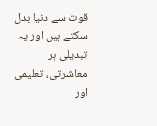قوت سے دنیا بدل سکتے ہیں اور یہ تبدیلی ہر معاشرتی، تعلیمی اور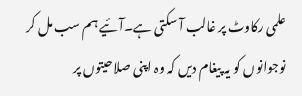علمی رکاوٹ پر غالب آ سکتی ہے۔آئیے ہم سب مل کر نوجوانوں کو یہ پیغام دیں کہ وہ اپنی صلاحیتوں پر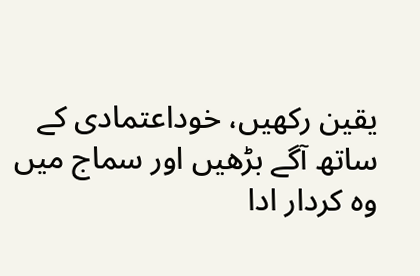یقین رکھیں، خوداعتمادی کے ساتھ آگے بڑھیں اور سماج میں وہ کردار ادا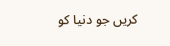کریں جو دنیا کو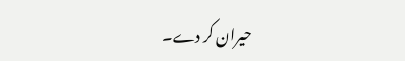حیران کر دے۔